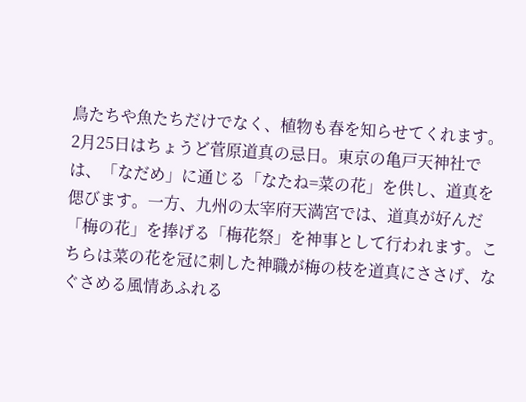鳥たちや魚たちだけでなく、植物も春を知らせてくれます。2月25日はちょうど菅原道真の忌日。東京の亀戸天神社では、「なだめ」に通じる「なたね=菜の花」を供し、道真を偲びます。一方、九州の太宰府天満宮では、道真が好んだ「梅の花」を捧げる「梅花祭」を神事として行われます。こちらは菜の花を冠に刺した神職が梅の枝を道真にささげ、なぐさめる風情あふれる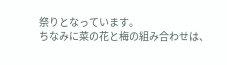祭りとなっています。
ちなみに菜の花と梅の組み合わせは、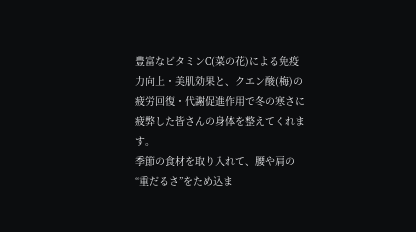豊富なビタミンC(菜の花)による免疫力向上・美肌効果と、クエン酸(梅)の疲労回復・代謝促進作用で冬の寒さに疲弊した皆さんの身体を整えてくれます。
季節の食材を取り入れて、腰や肩の“重だるさ”をため込ま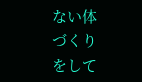ない体づくりをして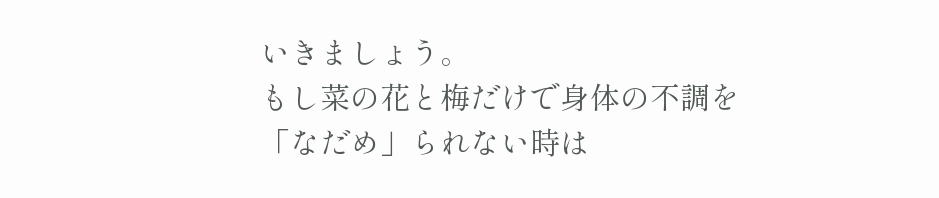いきましょう。
もし菜の花と梅だけで身体の不調を「なだめ」られない時は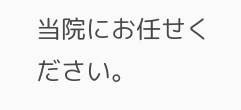当院にお任せください。